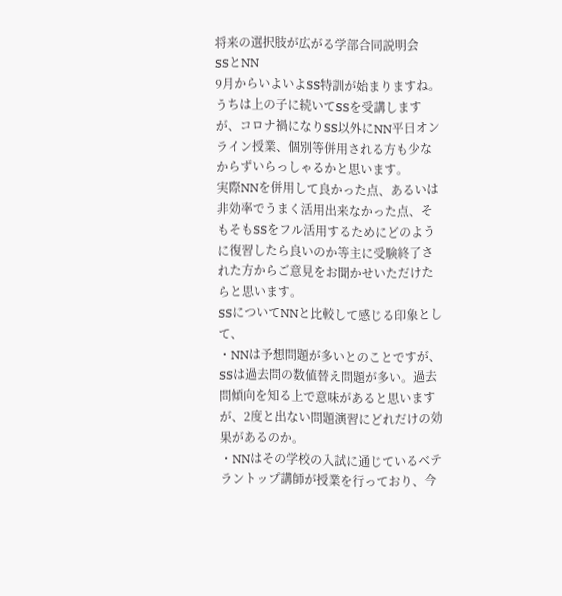将来の選択肢が広がる学部合同説明会
SSとNN
9月からいよいよSS特訓が始まりますね。
うちは上の子に続いてSSを受講しますが、コロナ禍になりSS以外にNN平日オンライン授業、個別等併用される方も少なからずいらっしゃるかと思います。
実際NNを併用して良かった点、あるいは非効率でうまく活用出来なかった点、そもそもSSをフル活用するためにどのように復習したら良いのか等主に受験終了された方からご意見をお聞かせいただけたらと思います。
SSについてNNと比較して感じる印象として、
・NNは予想問題が多いとのことですが、SSは過去問の数値替え問題が多い。過去問傾向を知る上で意味があると思いますが、2度と出ない問題演習にどれだけの効果があるのか。
・NNはその学校の入試に通じているベテラントップ講師が授業を行っており、今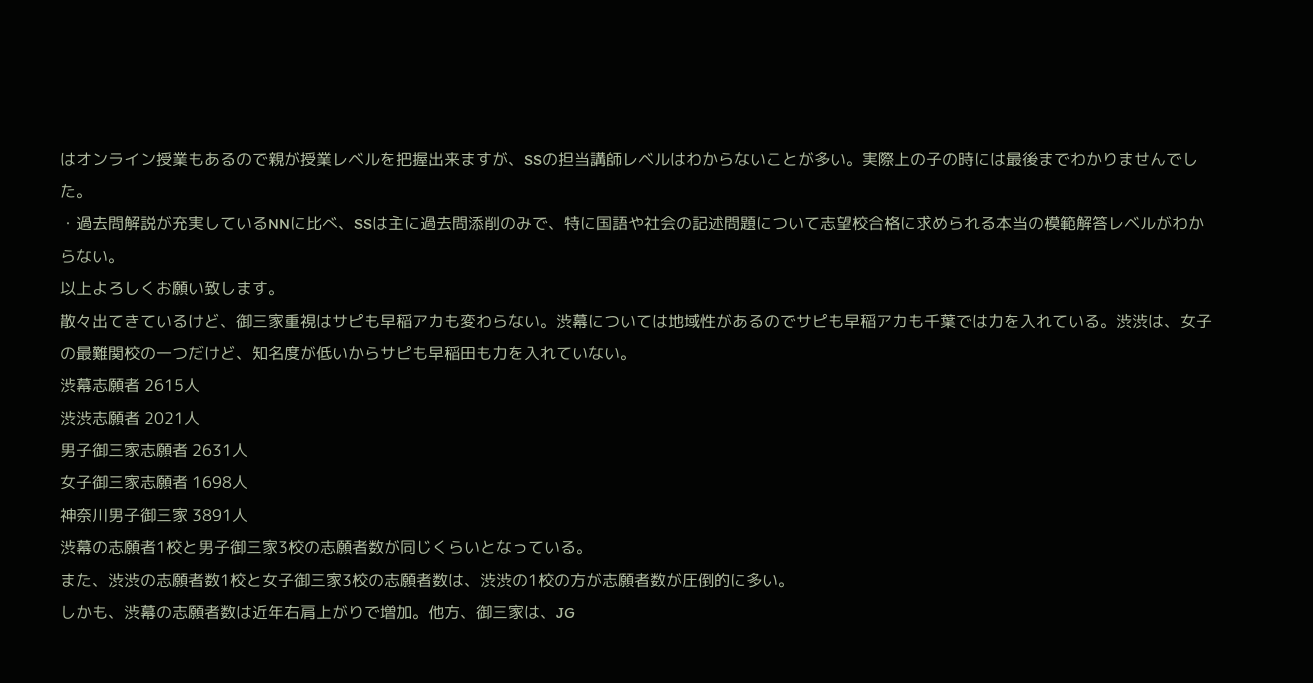はオンライン授業もあるので親が授業レベルを把握出来ますが、SSの担当講師レベルはわからないことが多い。実際上の子の時には最後までわかりませんでした。
・過去問解説が充実しているNNに比べ、SSは主に過去問添削のみで、特に国語や社会の記述問題について志望校合格に求められる本当の模範解答レベルがわからない。
以上よろしくお願い致します。
散々出てきているけど、御三家重視はサピも早稲アカも変わらない。渋幕については地域性があるのでサピも早稲アカも千葉では力を入れている。渋渋は、女子の最難関校の一つだけど、知名度が低いからサピも早稲田も力を入れていない。
渋幕志願者 2615人
渋渋志願者 2021人
男子御三家志願者 2631人
女子御三家志願者 1698人
神奈川男子御三家 3891人
渋幕の志願者1校と男子御三家3校の志願者数が同じくらいとなっている。
また、渋渋の志願者数1校と女子御三家3校の志願者数は、渋渋の1校の方が志願者数が圧倒的に多い。
しかも、渋幕の志願者数は近年右肩上がりで増加。他方、御三家は、JG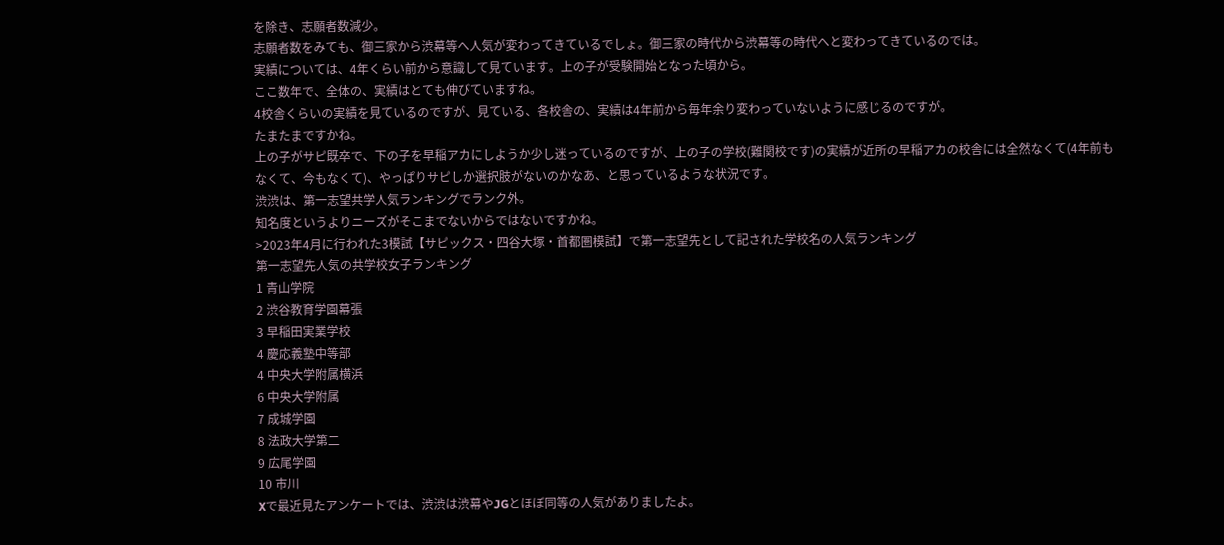を除き、志願者数減少。
志願者数をみても、御三家から渋幕等へ人気が変わってきているでしょ。御三家の時代から渋幕等の時代へと変わってきているのでは。
実績については、4年くらい前から意識して見ています。上の子が受験開始となった頃から。
ここ数年で、全体の、実績はとても伸びていますね。
4校舎くらいの実績を見ているのですが、見ている、各校舎の、実績は4年前から毎年余り変わっていないように感じるのですが。
たまたまですかね。
上の子がサピ既卒で、下の子を早稲アカにしようか少し迷っているのですが、上の子の学校(難関校です)の実績が近所の早稲アカの校舎には全然なくて(4年前もなくて、今もなくて)、やっぱりサピしか選択肢がないのかなあ、と思っているような状況です。
渋渋は、第一志望共学人気ランキングでランク外。
知名度というよりニーズがそこまでないからではないですかね。
>2023年4月に行われた3模試【サピックス・四谷大塚・首都圏模試】で第一志望先として記された学校名の人気ランキング
第一志望先人気の共学校女子ランキング
1 青山学院
2 渋谷教育学園幕張
3 早稲田実業学校
4 慶応義塾中等部
4 中央大学附属横浜
6 中央大学附属
7 成城学園
8 法政大学第二
9 広尾学園
10 市川
Xで最近見たアンケートでは、渋渋は渋幕やJGとほぼ同等の人気がありましたよ。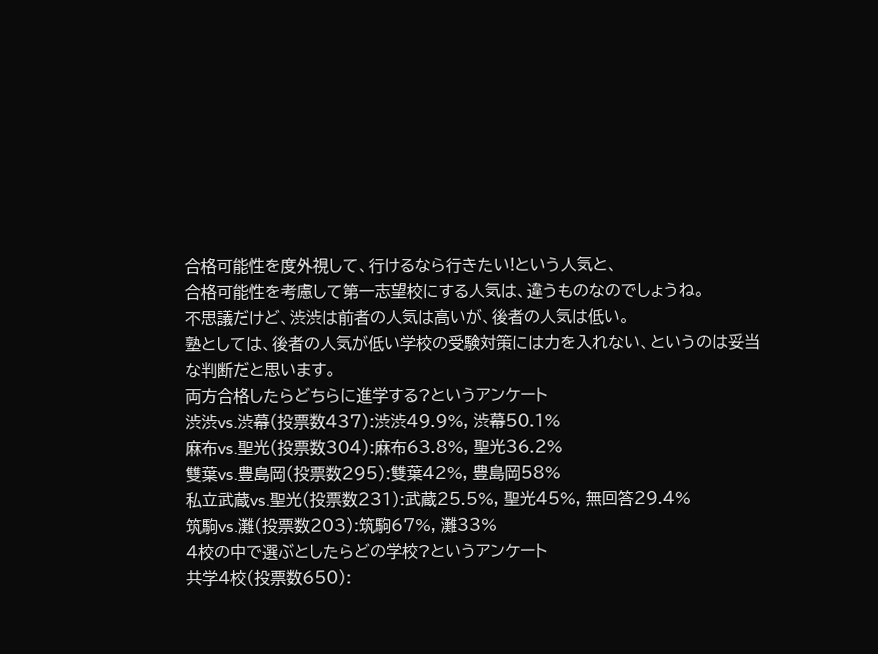合格可能性を度外視して、行けるなら行きたい!という人気と、
合格可能性を考慮して第一志望校にする人気は、違うものなのでしょうね。
不思議だけど、渋渋は前者の人気は高いが、後者の人気は低い。
塾としては、後者の人気が低い学校の受験対策には力を入れない、というのは妥当な判断だと思います。
両方合格したらどちらに進学する?というアンケート
渋渋vs.渋幕(投票数437):渋渋49.9%, 渋幕50.1%
麻布vs.聖光(投票数304):麻布63.8%, 聖光36.2%
雙葉vs.豊島岡(投票数295):雙葉42%, 豊島岡58%
私立武蔵vs.聖光(投票数231):武蔵25.5%, 聖光45%, 無回答29.4%
筑駒vs.灘(投票数203):筑駒67%, 灘33%
4校の中で選ぶとしたらどの学校?というアンケート
共学4校(投票数650):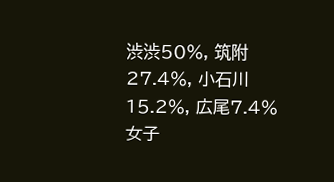渋渋50%, 筑附27.4%, 小石川15.2%, 広尾7.4%
女子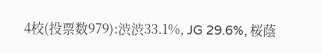4校(投票数979):渋渋33.1%, JG 29.6%, 桜蔭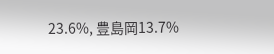23.6%, 豊島岡13.7%